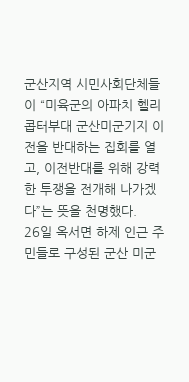군산지역 시민사회단체들이 “미육군의 아파치 헬리콥터부대 군산미군기지 이전을 반대하는 집회를 열고, 이전반대를 위해 강력한 투쟁을 전개해 나가겠다”는 뜻을 천명했다.
26일 옥서면 하제 인근 주민들로 구성된 군산 미군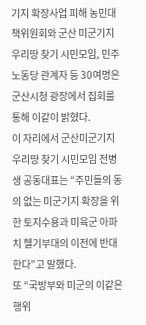기지 확장사업 피해 농민대책위원회와 군산 미군기지 우리땅 찾기 시민모임, 민주노동당 관계자 등 30여명은 군산시청 광장에서 집회를 통해 이같이 밝혔다.
이 자리에서 군산미군기지 우리땅 찾기 시민모임 전병생 공동대표는 “주민들의 동의 없는 미군기지 확장을 위한 토지수용과 미육군 아파치 헬기부대의 이전에 반대한다”고 말했다.
또 “국방부와 미군의 이같은 행위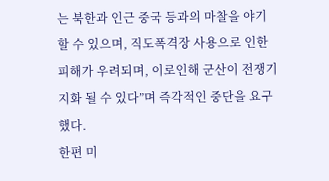는 북한과 인근 중국 등과의 마찰을 야기할 수 있으며, 직도폭격장 사용으로 인한 피해가 우려되며, 이로인해 군산이 전쟁기지화 될 수 있다”며 즉각적인 중단을 요구했다.
한편 미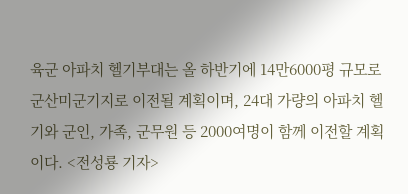육군 아파치 헬기부대는 올 하반기에 14만6000평 규모로 군산미군기지로 이전될 계획이며, 24대 가량의 아파치 헬기와 군인, 가족, 군무원 등 2000여명이 함께 이전할 계획이다. <전성룡 기자>